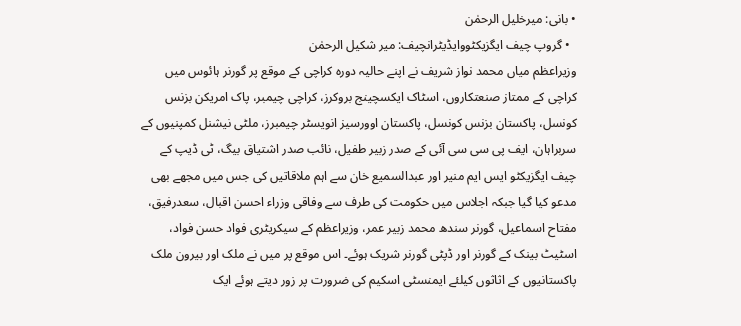• بانی: میرخلیل الرحمٰن
  • گروپ چیف ایگزیکٹووایڈیٹرانچیف: میر شکیل الرحمٰن
وزیراعظم میاں محمد نواز شریف نے اپنے حالیہ دورہ کراچی کے موقع پر گورنر ہائوس میں کراچی کے ممتاز صنعتکاروں، اسٹاک ایکسچینج بروکرز، کراچی چیمبر، پاک امریکن بزنس کونسل، پاکستان بزنس کونسل، پاکستان اوورسیز انویسٹر چیمبرز، ملٹی نیشنل کمپنیوں کے سربراہان، ایف پی سی سی آئی کے صدر زبیر طفیل، نائب صدر اشتیاق بیگ، ٹی ڈیپ کے چیف ایگزیکٹو ایس ایم منیر اور عبدالسمیع خان سے اہم ملاقاتیں کی جس میں مجھے بھی مدعو کیا گیا جبکہ اجلاس میں حکومت کی طرف سے وفاقی وزراء احسن اقبال، سعدرفیق، مفتاح اسماعیل، گورنر سندھ محمد زبیر عمر، وزیراعظم کے سیکریٹری فواد حسن فواد، اسٹیٹ بینک کے گورنر اور ڈپٹی گورنر شریک ہوئے۔ اس موقع پر میں نے ملک اور بیرون ملک پاکستانیوں کے اثاثوں کیلئے ایمنسٹی اسکیم کی ضرورت پر زور دیتے ہوئے ایک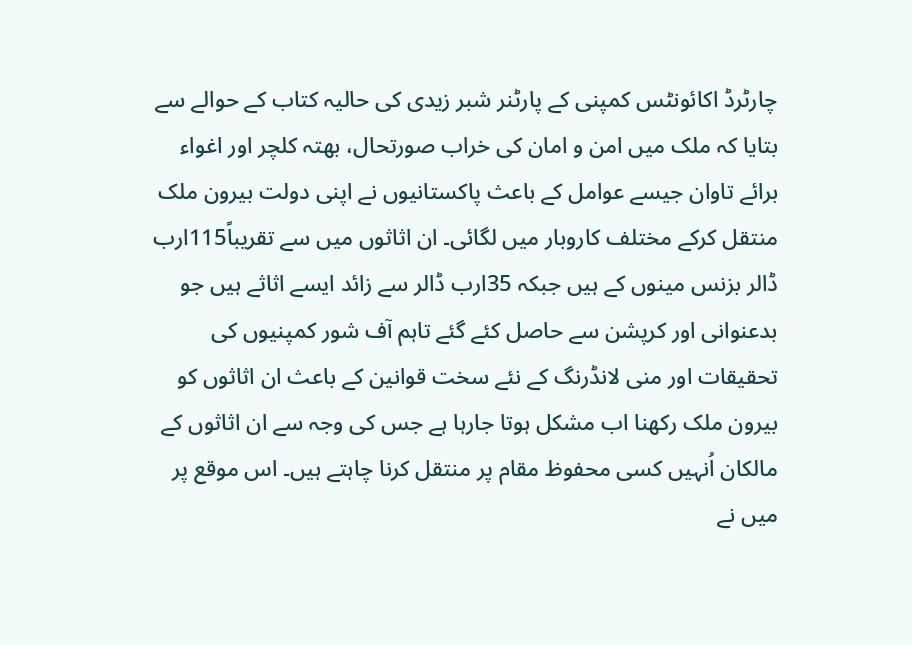چارٹرڈ اکائونٹس کمپنی کے پارٹنر شبر زیدی کی حالیہ کتاب کے حوالے سے بتایا کہ ملک میں امن و امان کی خراب صورتحال، بھتہ کلچر اور اغواء برائے تاوان جیسے عوامل کے باعث پاکستانیوں نے اپنی دولت بیرون ملک منتقل کرکے مختلف کاروبار میں لگائی۔ ان اثاثوں میں سے تقریباً115ارب ڈالر بزنس مینوں کے ہیں جبکہ 35ارب ڈالر سے زائد ایسے اثاثے ہیں جو بدعنوانی اور کرپشن سے حاصل کئے گئے تاہم آف شور کمپنیوں کی تحقیقات اور منی لانڈرنگ کے نئے سخت قوانین کے باعث ان اثاثوں کو بیرون ملک رکھنا اب مشکل ہوتا جارہا ہے جس کی وجہ سے ان اثاثوں کے مالکان اُنہیں کسی محفوظ مقام پر منتقل کرنا چاہتے ہیں۔ اس موقع پر میں نے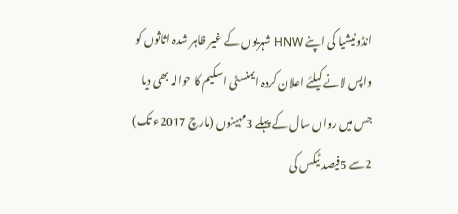انڈونیشیا کی اپنے HNW شہریوں کے غیر ظاہر شدہ اثاثوں کو واپس لانے کیلئے اعلان کردہ ایمنسٹی اسکیم کا حوالہ بھی دیا جس میں رواں سال کے پہلے 3مہینوں (مارچ 2017ء تک) 2سے 5فیصد ٹیکس کی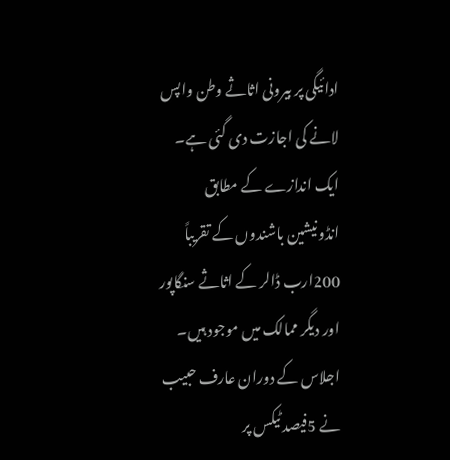ادائیگی پر بیرونی اثاثے وطن واپس لانے کی اجازت دی گئی ہے۔ ایک اندازے کے مطابق انڈونیشین باشندوں کے تقریباً 200ارب ڈالر کے اثاثے سنگاپور اور دیگر ممالک میں موجود ہیں۔
اجلاس کے دوران عارف حبیب نے 5فیصد ٹیکس پر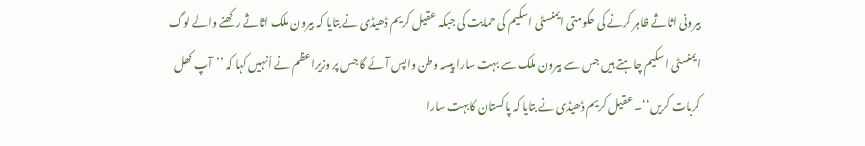بیرونی اثاثے ظاہر کرنے کی حکومتی ایمنسٹی اسکیم کی حمایت کی جبکہ عقیل کریم ڈھیڈی نے بتایا کہ بیرون ملک اثاثے رکھنے والے لوگ ایمنسٹی اسکیم چاہتے ہیں جس سے بیرون ملک سے بہت سارا پیسہ وطن واپس آئے گا جس پر وزیراعظم نے اُنہیں کہا کہ ’’آپ کھل کربات کریں‘‘۔ عقیل کریم ڈھیڈی نے بتایا کہ پاکستان کابہت سارا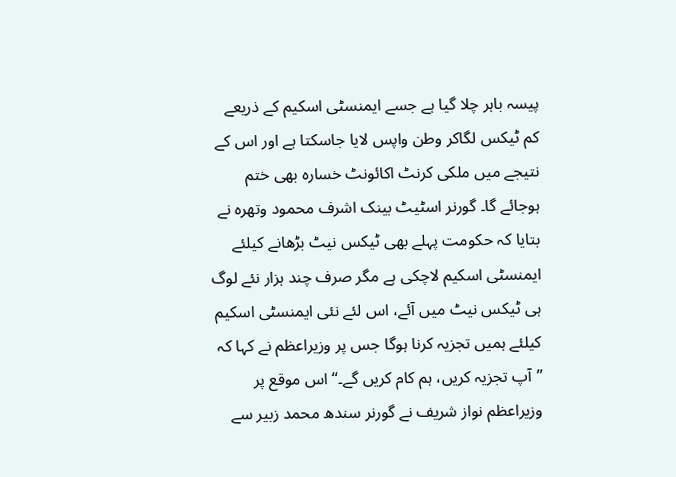پیسہ باہر چلا گیا ہے جسے ایمنسٹی اسکیم کے ذریعے کم ٹیکس لگاکر وطن واپس لایا جاسکتا ہے اور اس کے نتیجے میں ملکی کرنٹ اکائونٹ خسارہ بھی ختم ہوجائے گا۔ گورنر اسٹیٹ بینک اشرف محمود وتھرہ نے بتایا کہ حکومت پہلے بھی ٹیکس نیٹ بڑھانے کیلئے ایمنسٹی اسکیم لاچکی ہے مگر صرف چند ہزار نئے لوگ ہی ٹیکس نیٹ میں آئے، اس لئے نئی ایمنسٹی اسکیم کیلئے ہمیں تجزیہ کرنا ہوگا جس پر وزیراعظم نے کہا کہ ’’آپ تجزیہ کریں، ہم کام کریں گے۔‘‘ اس موقع پر وزیراعظم نواز شریف نے گورنر سندھ محمد زبیر سے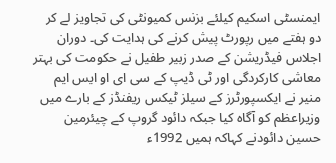ایمنسٹی اسکیم کیلئے بزنس کمیونٹی کی تجاویز لے کر دو ہفتے میں رپورٹ پیش کرنے کی ہدایت کی۔ دوران اجلاس فیڈریشن کے صدر زبیر طفیل نے حکومت کی بہتر معاشی کارکردگی اور ٹی ڈیپ کے سی ای او ایس ایم منیر نے ایکسپورٹرز کے سیلز ٹیکس ریفنڈز کے بارے میں وزیراعظم کو آگاہ کیا جبکہ دائود گروپ کے چیئرمین حسین دائودنے کہاکہ ہمیں 1992ء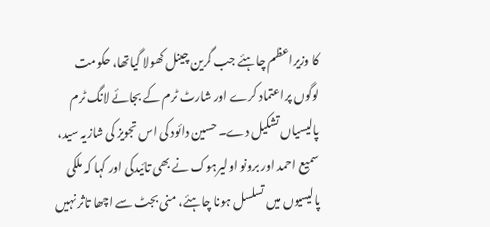کا وزیراعظم چاہئے جب گرین چینل کھولا گیاتھا، حکومت لوگوں پراعتماد کرے اور شارٹ ٹرم کے بجائے لانگ ٹرم پالیسیاں تشکیل دے۔ حسین دائود کی اس تجویز کی شازیہ سید، سمیع احمد اور برونو اولیرہوک نے بھی تائیدکی اور کہا کہ ملکی پالیسیوں میں تسلسل ہونا چاہئے، منی بجٹ سے اچھا تاثر نہیں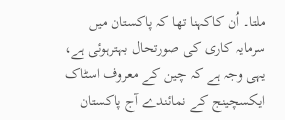ملتا۔ اُن کاکہنا تھا کہ پاکستان میں سرمایہ کاری کی صورتحال بہترہوئی ہے، یہی وجہ ہے کہ چین کے معروف اسٹاک ایکسچینج کے نمائندے آج پاکستان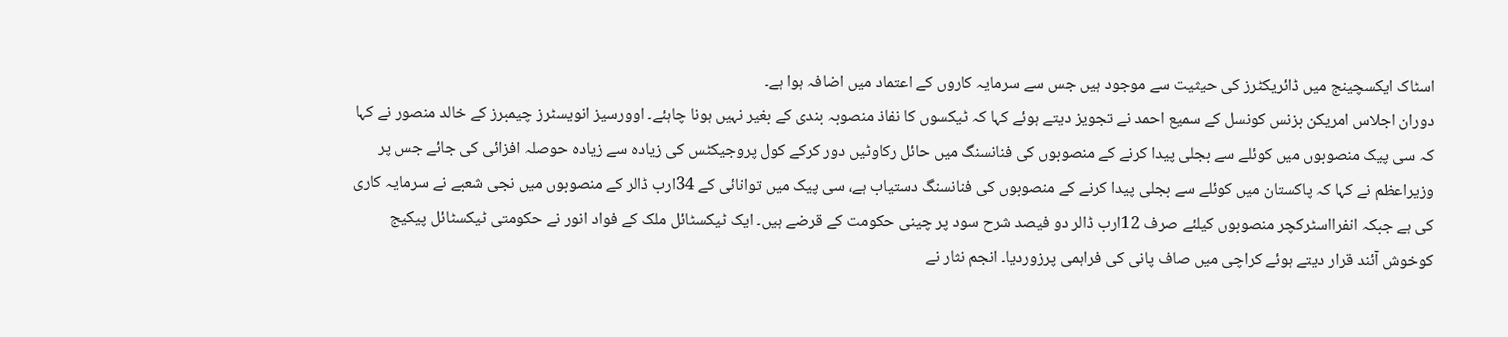اسٹاک ایکسچینج میں ڈائریکٹرز کی حیثیت سے موجود ہیں جس سے سرمایہ کاروں کے اعتماد میں اضافہ ہوا ہے۔
دوران اجلاس امریکن بزنس کونسل کے سمیع احمد نے تجویز دیتے ہوئے کہا کہ ٹیکسوں کا نفاذ منصوبہ بندی کے بغیر نہیں ہونا چاہئے۔ اوورسیز انویسٹرز چیمبرز کے خالد منصور نے کہا کہ سی پیک منصوبوں میں کوئلے سے بجلی پیدا کرنے کے منصوبوں کی فنانسنگ میں حائل رکاوٹیں دور کرکے کول پروجیکٹس کی زیادہ سے زیادہ حوصلہ افزائی کی جائے جس پر وزیراعظم نے کہا کہ پاکستان میں کوئلے سے بجلی پیدا کرنے کے منصوبوں کی فنانسنگ دستیاب ہے، سی پیک میں توانائی کے 34ارب ڈالر کے منصوبوں میں نجی شعبے نے سرمایہ کاری کی ہے جبکہ انفرااسٹرکچر منصوبوں کیلئے صرف 12ارب ڈالر دو فیصد شرح سود پر چینی حکومت کے قرضے ہیں۔ ایک ٹیکسٹائل ملک کے فواد انور نے حکومتی ٹیکسٹائل پیکیج کوخوش آئند قرار دیتے ہوئے کراچی میں صاف پانی کی فراہمی پرزوردیا۔ انجم نثار نے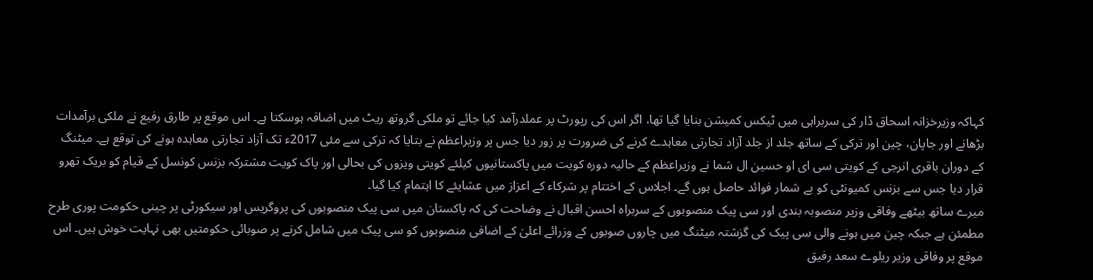کہاکہ وزیرخزانہ اسحاق ڈار کی سربراہی میں ٹیکس کمیشن بنایا گیا تھا، اگر اس کی رپورٹ پر عملدرآمد کیا جائے تو ملکی گروتھ ریٹ میں اضافہ ہوسکتا ہے۔ اس موقع پر طارق رفیع نے ملکی برآمدات بڑھانے اور جاپان، چین اور ترکی کے ساتھ جلد از جلد آزاد تجارتی معاہدے کرنے کی ضرورت پر زور دیا جس پر وزیراعظم نے بتایا کہ ترکی سے مئی 2017ء تک آزاد تجارتی معاہدہ ہونے کی توقع ہے۔ میٹنگ کے دوران باقری انرجی کے کویتی سی ای او حسین ال شما نے وزیراعظم کے حالیہ دورہ کویت میں پاکستانیوں کیلئے کویتی ویزوں کی بحالی اور پاک کویت مشترکہ بزنس کونسل کے قیام کو بریک تھرو قرار دیا جس سے بزنس کمیونٹی کو بے شمار فوائد حاصل ہوں گے۔ اجلاس کے اختتام پر شرکاء کے اعزاز میں عشایئے کا اہتمام کیا گیا۔
میرے ساتھ بیٹھے وفاقی وزیر منصوبہ بندی اور سی پیک منصوبوں کے سربراہ احسن اقبال نے وضاحت کی کہ پاکستان میں سی پیک منصوبوں کی پروگریس اور سیکورٹی پر چینی حکومت پوری طرح مطمئن ہے جبکہ چین میں ہونے والی سی پیک کی گزشتہ میٹنگ میں چاروں صوبوں کے وزرائے اعلیٰ کے اضافی منصوبوں کو سی پیک میں شامل کرنے پر صوبائی حکومتیں بھی نہایت خوش ہیں۔ اس موقع پر وفاقی وزیر ریلوے سعد رفیق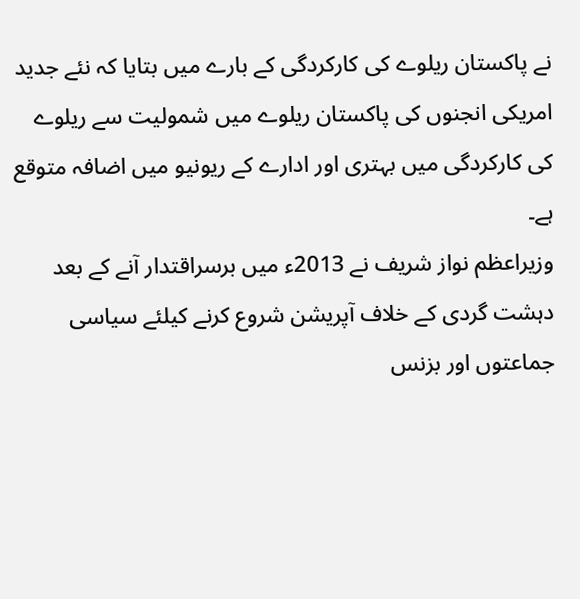نے پاکستان ریلوے کی کارکردگی کے بارے میں بتایا کہ نئے جدید امریکی انجنوں کی پاکستان ریلوے میں شمولیت سے ریلوے کی کارکردگی میں بہتری اور ادارے کے ریونیو میں اضافہ متوقع ہے۔
وزیراعظم نواز شریف نے 2013ء میں برسراقتدار آنے کے بعد دہشت گردی کے خلاف آپریشن شروع کرنے کیلئے سیاسی جماعتوں اور بزنس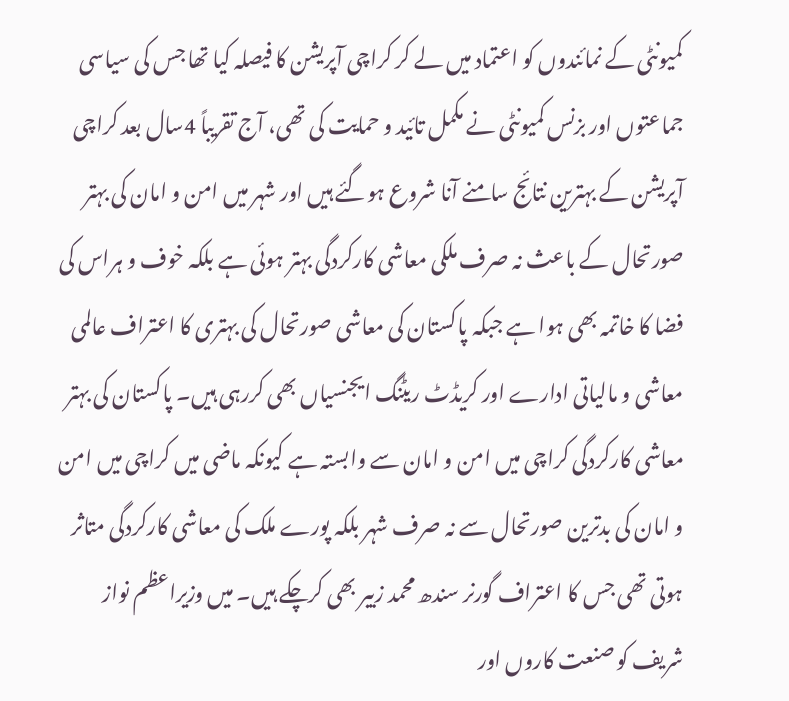کمیونٹی کے نمائندوں کو اعتماد میں لے کر کراچی آپریشن کا فیصلہ کیا تھا جس کی سیاسی جماعتوں اور بزنس کمیونٹی نے مکمل تائید و حمایت کی تھی، آج تقریباً 4سال بعد کراچی آپریشن کے بہترین نتائج سامنے آنا شروع ہوگئے ہیں اور شہر میں امن و امان کی بہتر صورتحال کے باعث نہ صرف ملکی معاشی کارکردگی بہتر ہوئی ہے بلکہ خوف و ہراس کی فضا کا خاتمہ بھی ہوا ہے جبکہ پاکستان کی معاشی صورتحال کی بہتری کا اعتراف عالمی معاشی و مالیاتی ادارے اور کریڈٹ ریٹنگ ایجنسیاں بھی کررہی ہیں۔ پاکستان کی بہتر معاشی کارکردگی کراچی میں امن و امان سے وابستہ ہے کیونکہ ماضی میں کراچی میں امن و امان کی بدترین صورتحال سے نہ صرف شہر بلکہ پورے ملک کی معاشی کارکردگی متاثر ہوتی تھی جس کا اعتراف گورنر سندھ محمد زبیر بھی کرچکے ہیں۔ میں وزیراعظم نواز شریف کو صنعت کاروں اور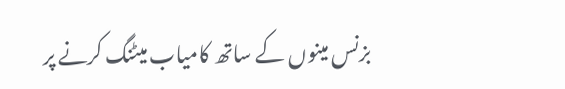بزنس مینوں کے ساتھ کامیاب میٹنگ کرنے پر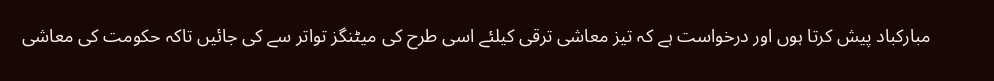مبارکباد پیش کرتا ہوں اور درخواست ہے کہ تیز معاشی ترقی کیلئے اسی طرح کی میٹنگز تواتر سے کی جائیں تاکہ حکومت کی معاشی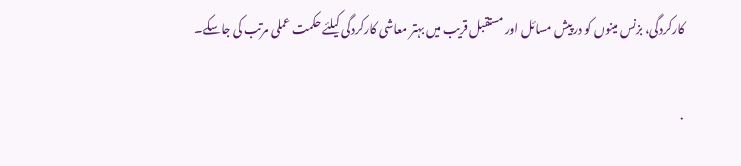کارکردگی، بزنس مینوں کو درپیش مسائل اور مستقبل قریب میں بہتر معاشی کارکردگی کیلئے حکمت عملی مرتب کی جاسکے۔

.